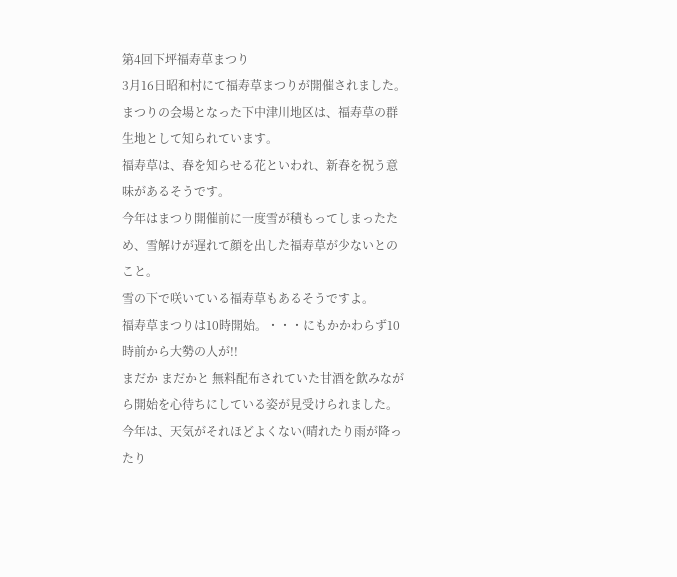第4回下坪福寿草まつり
3月16日昭和村にて福寿草まつりが開催されました。
まつりの会場となった下中津川地区は、福寿草の群生地として知られています。
福寿草は、春を知らせる花といわれ、新春を祝う意味があるそうです。
今年はまつり開催前に一度雪が積もってしまったため、雪解けが遅れて顔を出した福寿草が少ないとのこと。
雪の下で咲いている福寿草もあるそうですよ。
福寿草まつりは10時開始。・・・にもかかわらず10時前から大勢の人が!!
まだか まだかと 無料配布されていた甘酒を飲みながら開始を心待ちにしている姿が見受けられました。
今年は、天気がそれほどよくない(晴れたり雨が降ったり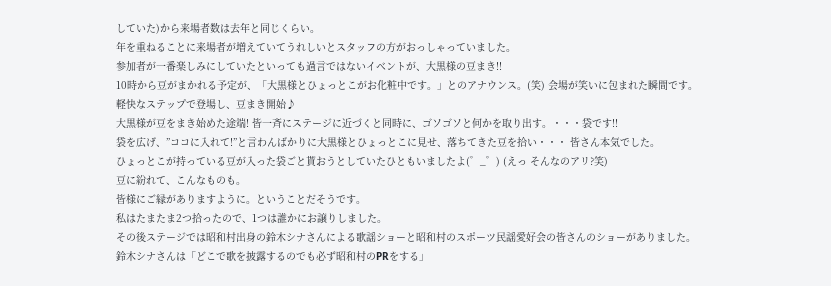していた)から来場者数は去年と同じくらい。
年を重ねることに来場者が増えていてうれしいとスタッフの方がおっしゃっていました。
参加者が一番楽しみにしていたといっても過言ではないイベントが、大黒様の豆まき!!
10時から豆がまかれる予定が、「大黒様とひょっとこがお化粧中です。」とのアナウンス。(笑) 会場が笑いに包まれた瞬間です。
軽快なステップで登場し、豆まき開始♪
大黒様が豆をまき始めた途端! 皆一斉にステージに近づくと同時に、ゴソゴソと何かを取り出す。・・・袋です!!
袋を広げ、”ココに入れて!”と言わんばかりに大黒様とひょっとこに見せ、落ちてきた豆を拾い・・・ 皆さん本気でした。
ひょっとこが持っている豆が入った袋ごと貰おうとしていたひともいましたよ(゜_゜) (えっ そんなのアリ?笑)
豆に紛れて、こんなものも。
皆様にご縁がありますように。ということだそうです。
私はたまたま2つ拾ったので、1つは誰かにお譲りしました。
その後ステージでは昭和村出身の鈴木シナさんによる歌謡ショーと昭和村のスポーツ民謡愛好会の皆さんのショーがありました。
鈴木シナさんは「どこで歌を披露するのでも必ず昭和村のPRをする」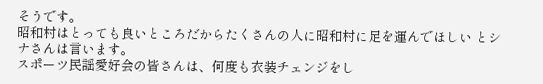そうです。
昭和村はとっても良いところだからたくさんの人に昭和村に足を運んでほしい とシナさんは言います。
スポーツ民謡愛好会の皆さんは、何度も衣装チェンジをし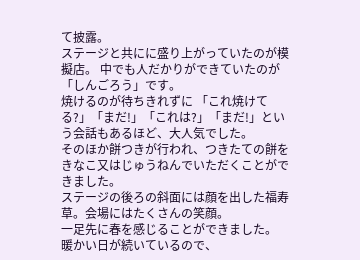て披露。
ステージと共にに盛り上がっていたのが模擬店。 中でも人だかりができていたのが「しんごろう」です。
焼けるのが待ちきれずに 「これ焼けてる?」「まだ!」「これは?」「まだ!」という会話もあるほど、大人気でした。
そのほか餅つきが行われ、つきたての餅をきなこ又はじゅうねんでいただくことができました。
ステージの後ろの斜面には顔を出した福寿草。会場にはたくさんの笑顔。
一足先に春を感じることができました。
暖かい日が続いているので、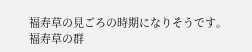福寿草の見ごろの時期になりそうです。
福寿草の群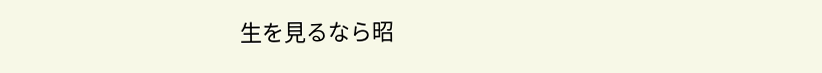生を見るなら昭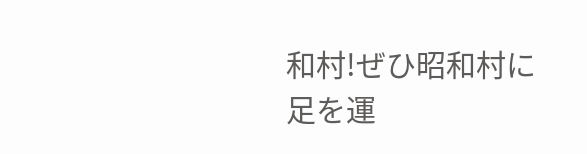和村!ぜひ昭和村に足を運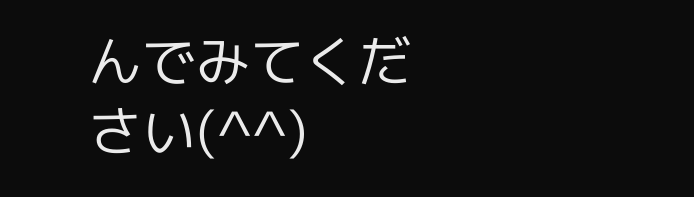んでみてください(^^)